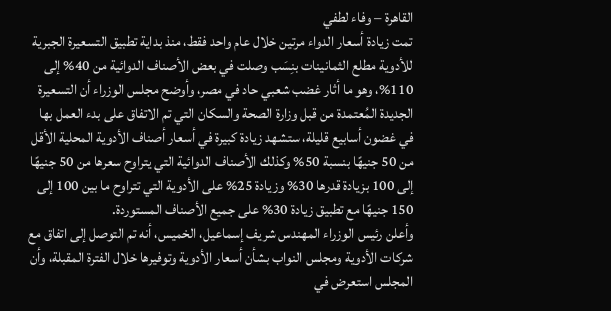القاهرة – وفاء لطفي
تمت زيادة أسعار الدواء مرتين خلال عام واحد فقط، منذ بداية تطبيق التسعيرة الجبرية للأدوية مطلع الثمانينات بنِسَب وصلت في بعض الأصناف الدوائية من 40% إلى 110%، وهو ما أثار غضب شعبي حاد في مصر، وأوضح مجلس الوزراء أن التسعيرة الجديدة المُعتمدة من قبل وزارة الصحة والسكان التي تم الاتفاق على بدء العمل بها في غضون أسابيع قليلة، ستشهد زيادة كبيرة في أسعار أصناف الأدوية المحلية الأقل من 50 جنيهًا بنسبة 50% وكذلك الأصناف الدوائية التي يتراوح سعرها من 50 جنيهًا إلى 100 بزيادة قدرها 30% وزيادة 25% على الأدوية التي تتراوح ما بين 100 إلى 150 جنيهًا مع تطبيق زيادة 30% على جميع الأصناف المستوردة.
وأعلن رئيس الوزراء المهندس شريف إسماعيل، الخميس، أنه تم التوصل إلى اتفاق مع شركات الأدوية ومجلس النواب بشأن أسعار الأدوية وتوفيرها خلال الفترة المقبلة، وأن المجلس استعرض في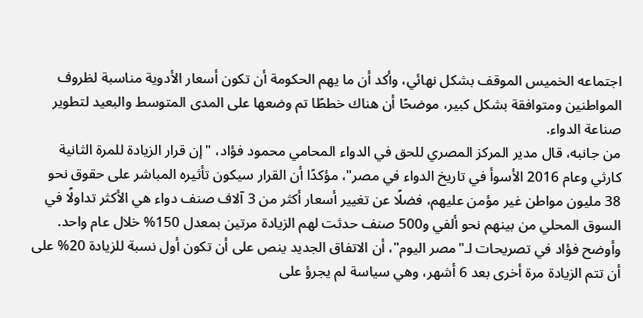اجتماعه الخميس الموقف بشكل نهائي، وأكد أن ما يهم الحكومة أن تكون أسعار الأدوية مناسبة لظروف المواطنين ومتوافقة بشكل كبير، موضحًا أن هناك خططًا تم وضعها على المدى المتوسط والبعيد لتطوير صناعة الدواء.
من جانبه، قال مدير المركز المصري للحق في الدواء المحامي محمود فؤاد، "إن قرار الزيادة للمرة الثانية كارثي وعام 2016 الأسوأ في تاريخ الدواء في مصر"، مؤكدًا أن القرار سيكون تأثيره المباشر على حقوق نحو 38 مليون مواطن غير مؤمن عليهم، فضلًا عن تغيير أسعار أكثر من 3 آلاف صنف دواء هي الأكثر تداولًا في السوق المحلي من بينهم نحو ألفي و500 صنف حدثت لهم الزيادة مرتين بمعدل 150% خلال عام واحد.
وأوضح فؤاد في تصريحات لـ"مصر اليوم"، أن الاتفاق الجديد ينص على أن تكون أول نسبة للزيادة 20% على أن تتم الزيادة مرة أخرى بعد 6 أشهر، وهي سياسة لم يجرؤ على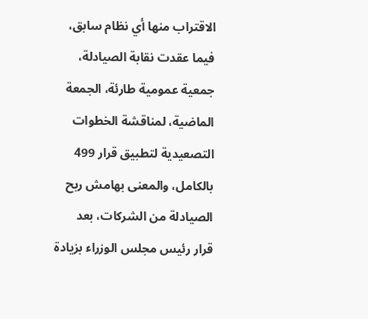الاقتراب منها أي نظام سابق، فيما عقدت نقابة الصيادلة، جمعية عمومية طارئة، الجمعة الماضية، لمناقشة الخطوات التصعيدية لتطبيق قرار 499 بالكامل، والمعنى بهامش ربح الصيادلة من الشركات، بعد قرار رئيس مجلس الوزراء بزيادة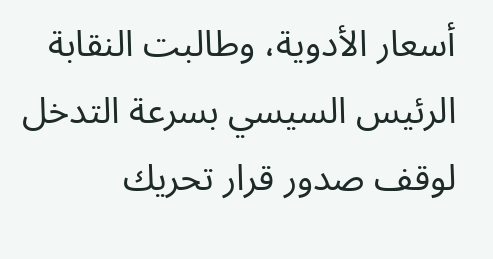أسعار الأدوية، وطالبت النقابة الرئيس السيسي بسرعة التدخل لوقف صدور قرار تحريك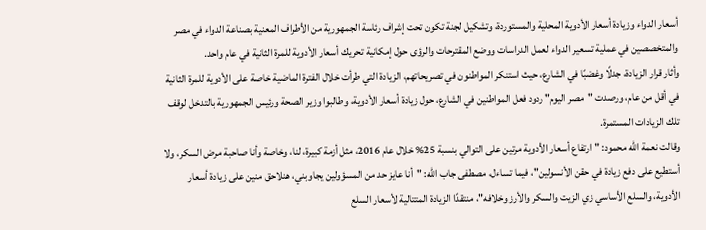أسعار الدواء وزيادة أسعار الأدوية المحلية والمستوردة، وتشكيل لجنة تكون تحت إشراف رئاسة الجمهورية من الأطراف المعنية بصناعة الدواء في مصر والمتخصصين في عملية تسعير الدواء لعمل الدراسات ووضع المقترحات والرؤى حول إمكانية تحريك أسعار الأدوية للمرة الثانية في عام واحد.
وأثار قرار الزيادة، جدلًا وغضبًا في الشارع، حيث استنكر المواطنون في تصريحاتهم، الزيادة التي طرأت خلال الفترة الماضية خاصة على الأدوية للمرة الثانية في أقل من عام، ورصدت "مصر اليوم" ردود فعل المواطنين في الشارع، حول زيادة أسعار الأدوية، وطالبوا وزير الصحة ورئيس الجمهورية بالتدخل لوقف تلك الزيادات المستمرة.
وقالت نعمة الله محمود: "ارتفاع أسعار الأدوية مرتين على التوالي بنسبة 25% خلال عام 2016، مثل أزمة كبيرة، لنا، وخاصة وأنا صاحبة مرض السكر، ولا أستطيع على دفع زيادة في حقن الأنسولين"، فيما تساءل، مصطفى جاب الله: "أنا عايز حد من المسؤولين يجاوبني، هنلاحق منين على زيادة أسعار الأدوية، والسلع الأساسي زي الزيت والسكر والأرز وخلافه"، منتقدًا الزيادة المتتالية لأسعار السلع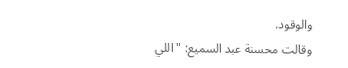والوقود.
وقالت محسنة عبد السميع: "اللي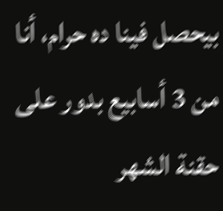بيحصل فينا ده حرام، أنا من 3 أسابيع بدور على حقنة الشهر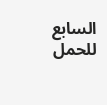السابع للحمل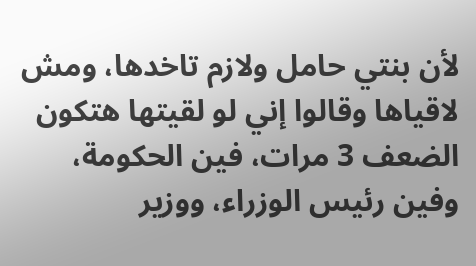لأن بنتي حامل ولازم تاخدها، ومش لاقياها وقالوا إني لو لقيتها هتكون الضعف 3 مرات، فين الحكومة، وفين رئيس الوزراء، ووزير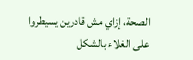الصحة، إزاي مش قادرين يسيطروا على الغلاء بالشكل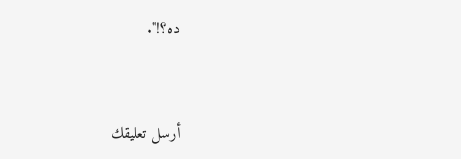ده؟!".


أرسل تعليقك